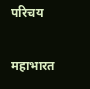परिचय

महाभारत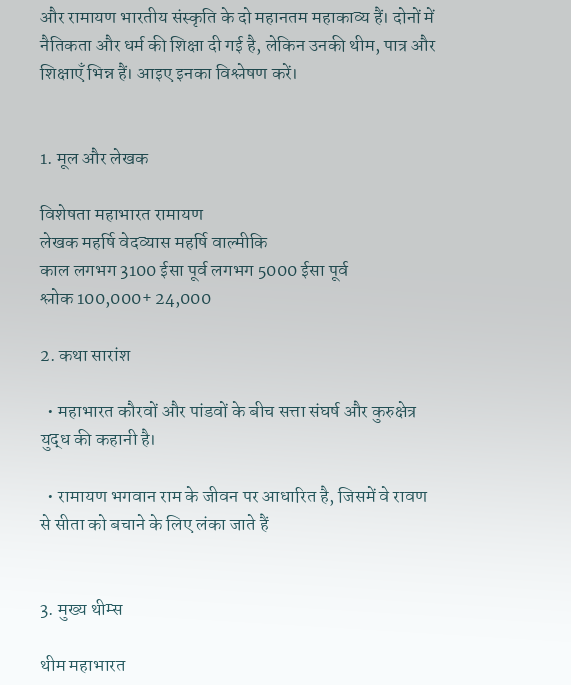और रामायण भारतीय संस्कृति के दो महानतम महाकाव्य हैं। दोनों में नैतिकता और धर्म की शिक्षा दी गई है, लेकिन उनकी थीम, पात्र और शिक्षाएँ भिन्न हैं। आइए इनका विश्लेषण करें।


1. मूल और लेखक

विशेषता महाभारत रामायण
लेखक महर्षि वेदव्यास महर्षि वाल्मीकि
काल लगभग 3100 ईसा पूर्व लगभग 5000 ईसा पूर्व
श्लोक 100,000+ 24,000

2. कथा सारांश

  • महाभारत कौरवों और पांडवों के बीच सत्ता संघर्ष और कुरुक्षेत्र युद्ध की कहानी है।

  • रामायण भगवान राम के जीवन पर आधारित है, जिसमें वे रावण से सीता को बचाने के लिए लंका जाते हैं


3. मुख्य थीम्स

थीम महाभारत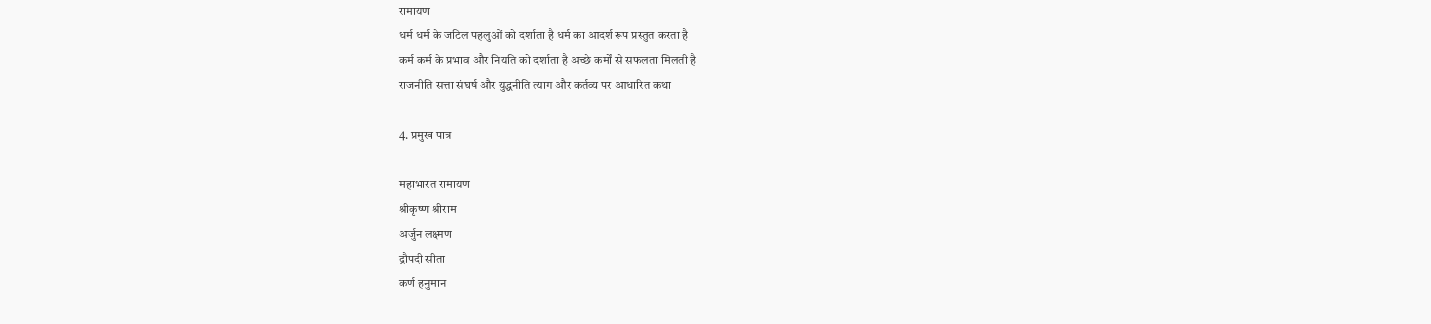रामायण
धर्म धर्म के जटिल पहलुओं को दर्शाता है धर्म का आदर्श रूप प्रस्तुत करता है
कर्म कर्म के प्रभाव और नियति को दर्शाता है अच्छे कर्मों से सफलता मिलती है
राजनीति सत्ता संघर्ष और युद्धनीति त्याग और कर्तव्य पर आधारित कथा

4. प्रमुख पात्र

महाभारत रामायण
श्रीकृष्ण श्रीराम
अर्जुन लक्ष्मण
द्रौपदी सीता
कर्ण हनुमान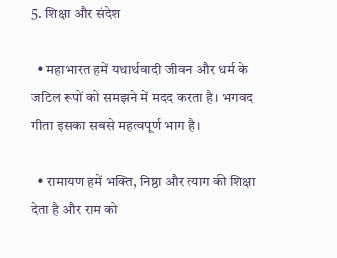5. शिक्षा और संदेश

  • महाभारत हमें यथार्थवादी जीवन और धर्म के जटिल रूपों को समझने में मदद करता है। भगवद गीता इसका सबसे महत्वपूर्ण भाग है।

  • रामायण हमें भक्ति, निष्ठा और त्याग की शिक्षा देता है और राम को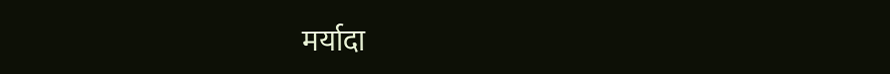मर्यादा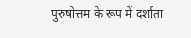पुरुषोत्तम के रूप में दर्शाता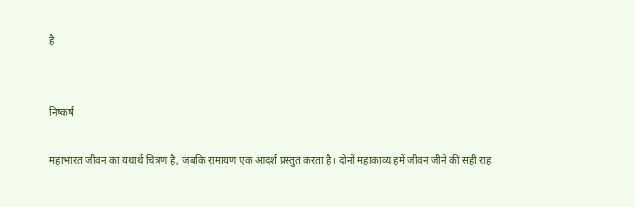है


निष्कर्ष

महाभारत जीवन का यथार्थ चित्रण है, जबकि रामायण एक आदर्श प्रस्तुत करता है। दोनों महाकाव्य हमें जीवन जीने की सही राह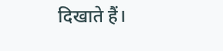दिखाते हैं।